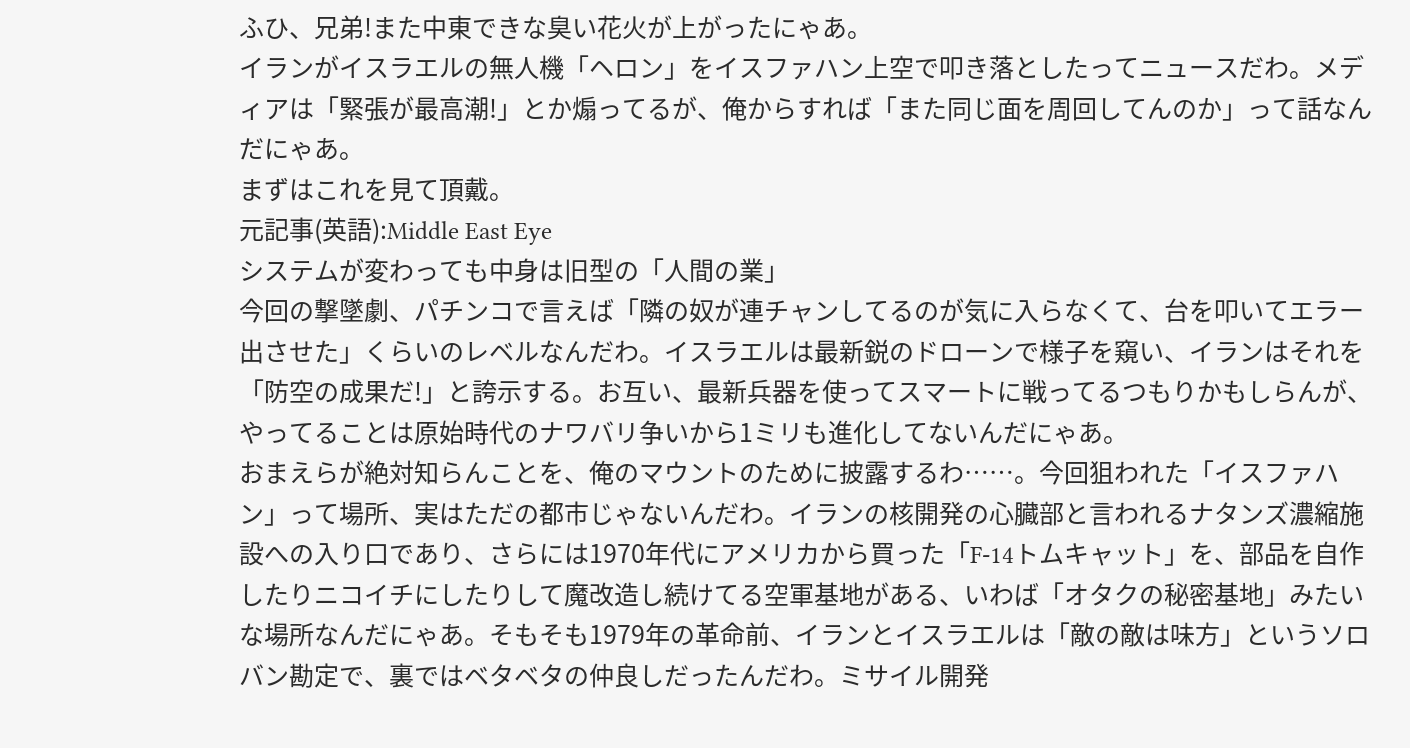ふひ、兄弟!また中東できな臭い花火が上がったにゃあ。
イランがイスラエルの無人機「ヘロン」をイスファハン上空で叩き落としたってニュースだわ。メディアは「緊張が最高潮!」とか煽ってるが、俺からすれば「また同じ面を周回してんのか」って話なんだにゃあ。
まずはこれを見て頂戴。
元記事(英語):Middle East Eye
システムが変わっても中身は旧型の「人間の業」
今回の撃墜劇、パチンコで言えば「隣の奴が連チャンしてるのが気に入らなくて、台を叩いてエラー出させた」くらいのレベルなんだわ。イスラエルは最新鋭のドローンで様子を窺い、イランはそれを「防空の成果だ!」と誇示する。お互い、最新兵器を使ってスマートに戦ってるつもりかもしらんが、やってることは原始時代のナワバリ争いから1ミリも進化してないんだにゃあ。
おまえらが絶対知らんことを、俺のマウントのために披露するわ……。今回狙われた「イスファハン」って場所、実はただの都市じゃないんだわ。イランの核開発の心臓部と言われるナタンズ濃縮施設への入り口であり、さらには1970年代にアメリカから買った「F-14トムキャット」を、部品を自作したりニコイチにしたりして魔改造し続けてる空軍基地がある、いわば「オタクの秘密基地」みたいな場所なんだにゃあ。そもそも1979年の革命前、イランとイスラエルは「敵の敵は味方」というソロバン勘定で、裏ではベタベタの仲良しだったんだわ。ミサイル開発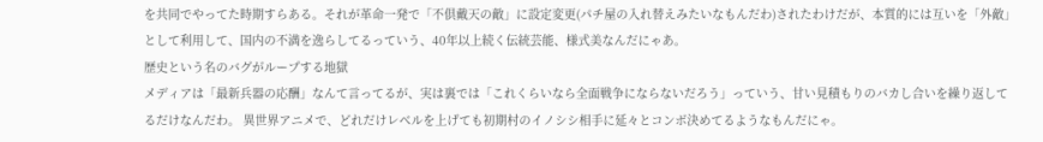を共同でやってた時期すらある。それが革命一発で「不倶戴天の敵」に設定変更(パチ屋の入れ替えみたいなもんだわ)されたわけだが、本質的には互いを「外敵」として利用して、国内の不満を逸らしてるっていう、40年以上続く伝統芸能、様式美なんだにゃあ。
歴史という名のバグがループする地獄
メディアは「最新兵器の応酬」なんて言ってるが、実は裏では「これくらいなら全面戦争にならないだろう」っていう、甘い見積もりのバカし合いを繰り返してるだけなんだわ。 異世界アニメで、どれだけレベルを上げても初期村のイノシシ相手に延々とコンボ決めてるようなもんだにゃ。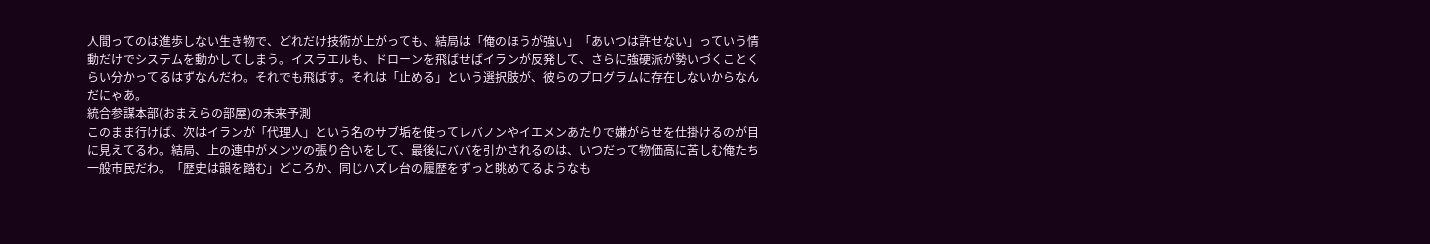人間ってのは進歩しない生き物で、どれだけ技術が上がっても、結局は「俺のほうが強い」「あいつは許せない」っていう情動だけでシステムを動かしてしまう。イスラエルも、ドローンを飛ばせばイランが反発して、さらに強硬派が勢いづくことくらい分かってるはずなんだわ。それでも飛ばす。それは「止める」という選択肢が、彼らのプログラムに存在しないからなんだにゃあ。
統合参謀本部(おまえらの部屋)の未来予測
このまま行けば、次はイランが「代理人」という名のサブ垢を使ってレバノンやイエメンあたりで嫌がらせを仕掛けるのが目に見えてるわ。結局、上の連中がメンツの張り合いをして、最後にババを引かされるのは、いつだって物価高に苦しむ俺たち一般市民だわ。「歴史は韻を踏む」どころか、同じハズレ台の履歴をずっと眺めてるようなも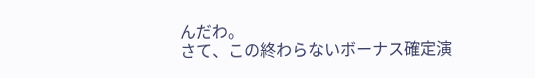んだわ。
さて、この終わらないボーナス確定演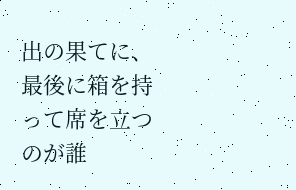出の果てに、最後に箱を持って席を立つのが誰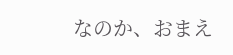なのか、おまえ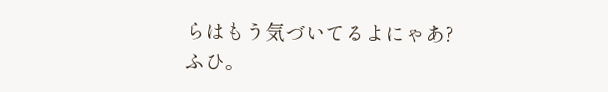らはもう気づいてるよにゃあ?
ふひ。